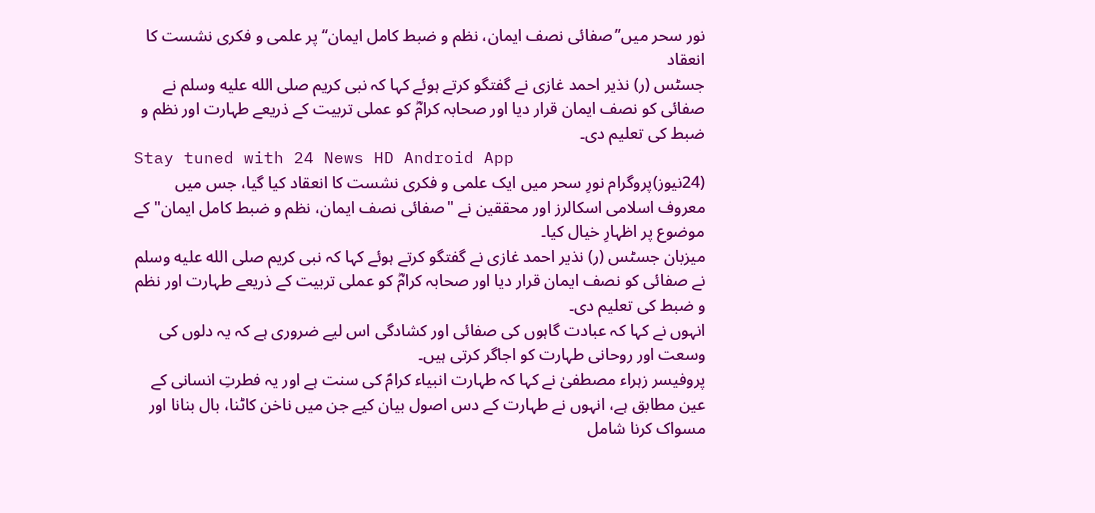نور سحر میں’’صفائی نصف ایمان، نظم و ضبط کامل ایمان‘‘ پر علمی و فکری نشست کا انعقاد
جسٹس (ر) نذیر احمد غازی نے گفتگو کرتے ہوئے کہا کہ نبی کریم صلى الله عليه وسلم نے صفائی کو نصف ایمان قرار دیا اور صحابہ کرامؓ کو عملی تربیت کے ذریعے طہارت اور نظم و ضبط کی تعلیم دی۔
Stay tuned with 24 News HD Android App
(24نیوز)پروگرام نورِ سحر میں ایک علمی و فکری نشست کا انعقاد کیا گیا، جس میں معروف اسلامی اسکالرز اور محققین نے "صفائی نصف ایمان، نظم و ضبط کامل ایمان" کے موضوع پر اظہارِ خیال کیا۔
میزبان جسٹس (ر) نذیر احمد غازی نے گفتگو کرتے ہوئے کہا کہ نبی کریم صلى الله عليه وسلم نے صفائی کو نصف ایمان قرار دیا اور صحابہ کرامؓ کو عملی تربیت کے ذریعے طہارت اور نظم و ضبط کی تعلیم دی۔
انہوں نے کہا کہ عبادت گاہوں کی صفائی اور کشادگی اس لیے ضروری ہے کہ یہ دلوں کی وسعت اور روحانی طہارت کو اجاگر کرتی ہیں۔
پروفیسر زہراء مصطفیٰ نے کہا کہ طہارت انبیاء کرامؑ کی سنت ہے اور یہ فطرتِ انسانی کے عین مطابق ہے، انہوں نے طہارت کے دس اصول بیان کیے جن میں ناخن کاٹنا، بال بنانا اور مسواک کرنا شامل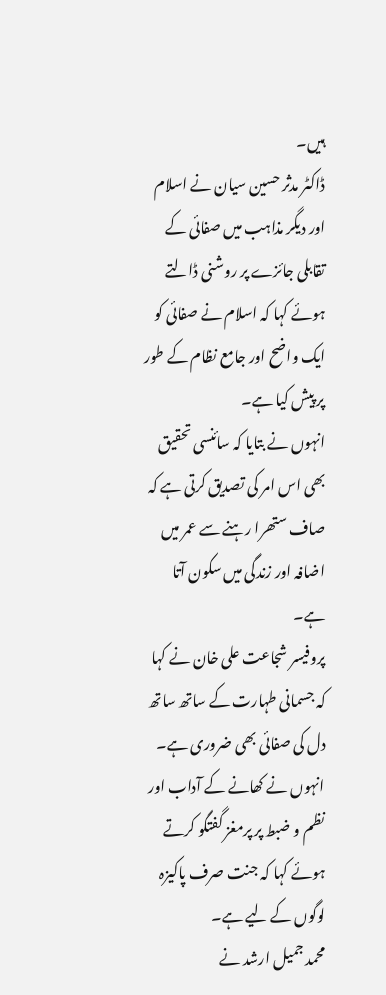ہیں۔
ڈاکٹر مدثر حسین سیان نے اسلام اور دیگر مذاہب میں صفائی کے تقابلی جائزے پر روشنی ڈالتے ہوئے کہا کہ اسلام نے صفائی کو ایک واضح اور جامع نظام کے طور پر پیش کیا ہے۔
انہوں نے بتایا کہ سائنسی تحقیق بھی اس امر کی تصدیق کرتی ہے کہ صاف ستھرا رہنے سے عمر میں اضافہ اور زندگی میں سکون آتا ہے۔
پروفیسر شجاعت علی خان نے کہا کہ جسمانی طہارت کے ساتھ ساتھ دل کی صفائی بھی ضروری ہے۔
انہوں نے کھانے کے آداب اور نظم و ضبط پر پرمغز گفتگو کرتے ہوئے کہا کہ جنت صرف پاکیزہ لوگوں کے لیے ہے۔
محمد جمیل ارشد نے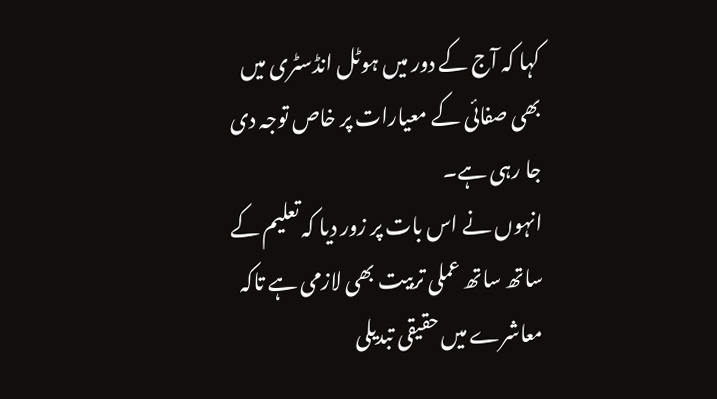کہا کہ آج کے دور میں ہوٹل انڈسٹری میں بھی صفائی کے معیارات پر خاص توجہ دی جا رہی ہے۔
انہوں نے اس بات پر زور دیا کہ تعلیم کے ساتھ ساتھ عملی تربیت بھی لازمی ہے تاکہ معاشرے میں حقیقی تبدیلی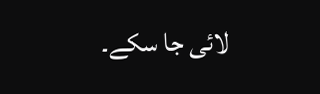لائی جا سکے۔